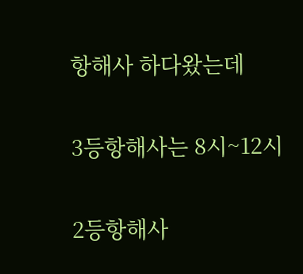항해사 하다왔는데


3등항해사는 8시~12시


2등항해사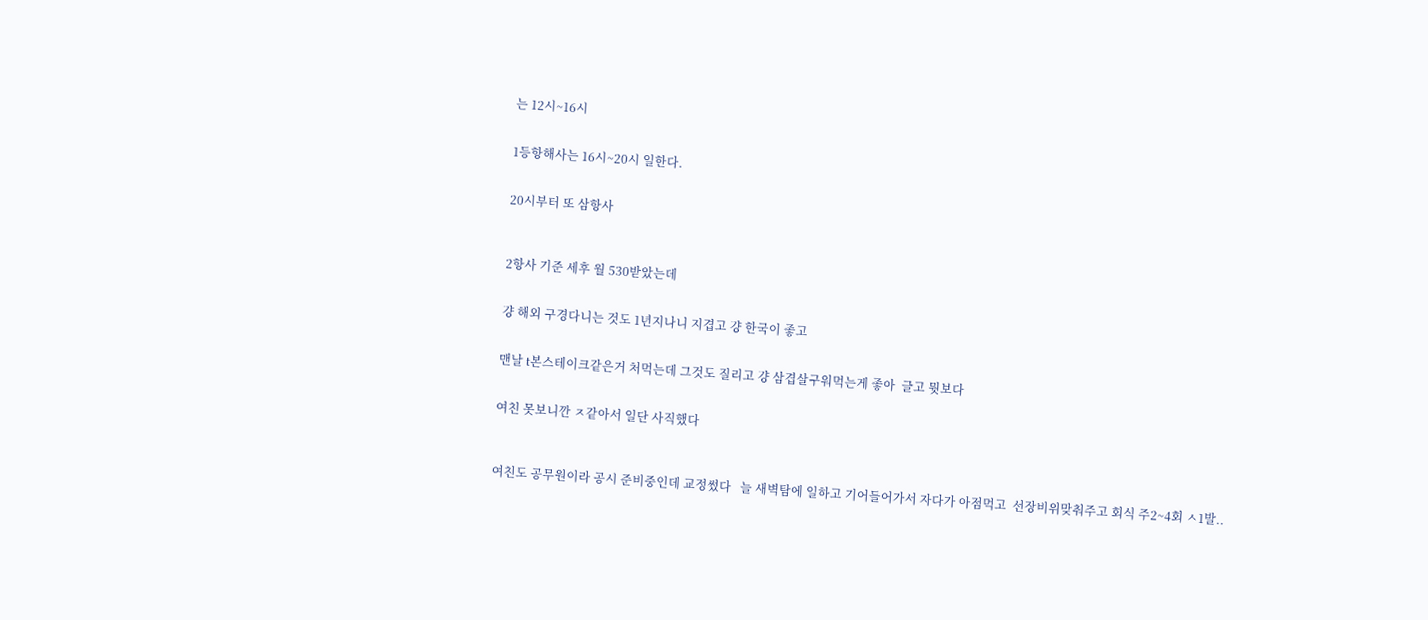는 12시~16시


1등항해사는 16시~20시 일한다.


20시부터 또 삼항사



2항사 기준 세후 월 530받았는데


걍 해외 구경다니는 것도 1년지나니 지겹고 걍 한국이 좋고


맨날 t본스테이크같은거 처먹는데 그것도 질리고 걍 삼겹살구워먹는게 좋아  글고 뭣보다


여친 못보니깐 ㅈ같아서 일단 사직했다



여친도 공무원이라 공시 준비중인데 교정썼다   늘 새벽탐에 일하고 기어들어가서 자다가 아점먹고  선장비위맞춰주고 회식 주2~4회 ㅅ1발..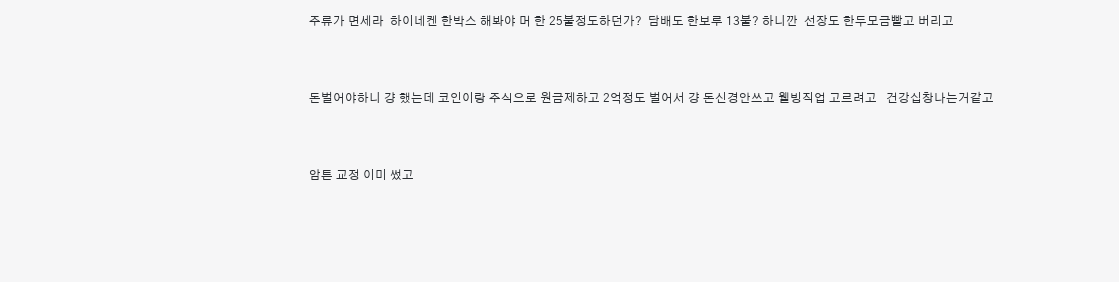주류가 면세라  하이네켄 한박스 해봐야 머 한 25불정도하던가?  담배도 한보루 13불? 하니깐  선장도 한두모금빨고 버리고


돈벌어야하니 걍 했는데 코인이랑 주식으로 원금제하고 2억정도 벌어서 걍 돈신경안쓰고 웰빙직업 고르려고   건강십창나는거같고


암튼 교정 이미 썼고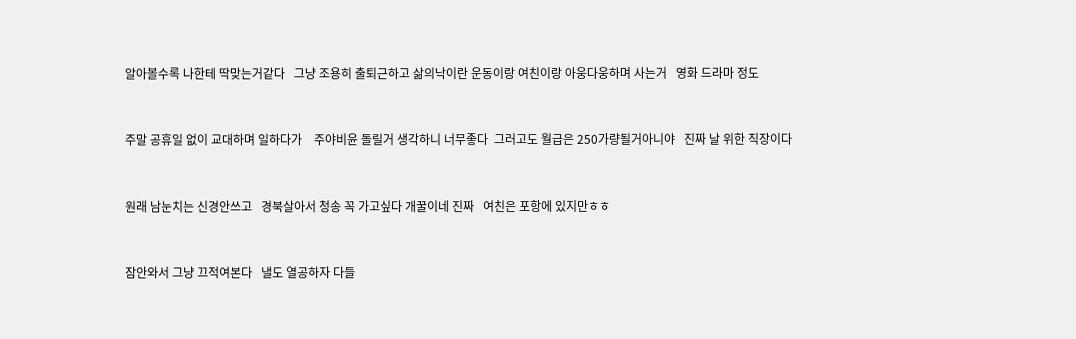알아볼수록 나한테 딱맞는거같다   그냥 조용히 출퇴근하고 삶의낙이란 운동이랑 여친이랑 아웅다웅하며 사는거   영화 드라마 정도


주말 공휴일 없이 교대하며 일하다가    주야비윤 돌릴거 생각하니 너무좋다  그러고도 월급은 250가량될거아니야   진짜 날 위한 직장이다


원래 남눈치는 신경안쓰고   경북살아서 청송 꼭 가고싶다 개꿀이네 진짜   여친은 포항에 있지만ㅎㅎ


잠안와서 그냥 끄적여본다   낼도 열공하자 다들